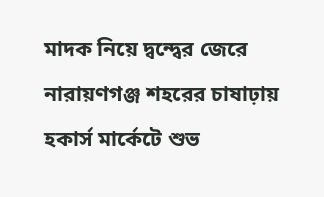মাদক নিয়ে দ্বন্দ্বের জেরে নারায়ণগঞ্জ শহরের চাষাঢ়ায় হকার্স মার্কেটে শুভ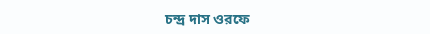চন্দ্র দাস ওরফে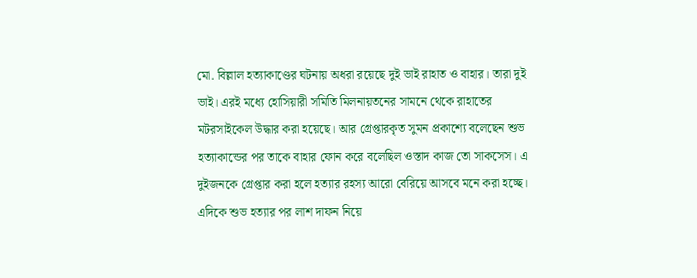মো. বিল্লাল হত্যাকাণ্ডের ঘটনায় অধরা রয়েছে দুই ভাই রাহাত ও বাহার। তারা দুই ভাই। এরই মধ্যে হোসিয়ারী সমিতি মিলনায়তনের সামনে থেকে রাহাতের মটরসাইকেল উদ্ধার করা হয়েছে। আর গ্রেপ্তারকৃত সুমন প্রকাশ্যে বলেছেন শুভ হত্যাকান্ডের পর তাকে বাহার ফোন করে বলেছিল ওস্তাদ কাজ তো সাকসেস। এ দুইজনকে গ্রেপ্তার করা হলে হত্যার রহস্য আরো বেরিয়ে আসবে মনে করা হচ্ছে।
এদিকে শুভ হত্যার পর লাশ দাফন নিয়ে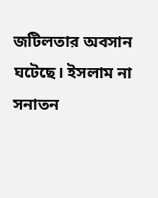জটিলতার অবসান ঘটেছে। ইসলাম না সনাতন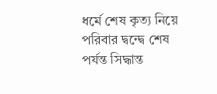ধর্মে শেষ কৃত্য নিয়ে পরিবার দ্বন্দ্বে শেষ পর্যন্ত সিদ্ধান্ত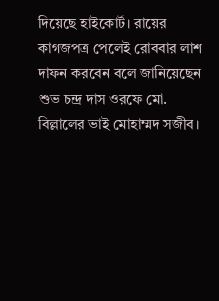দিয়েছে হাইকোর্ট। রায়ের কাগজপত্র পেলেই রোববার লাশ দাফন করবেন বলে জানিয়েছেন শুভ চন্দ্র দাস ওরফে মো. বিল্লালের ভাই মোহাম্মদ সজীব।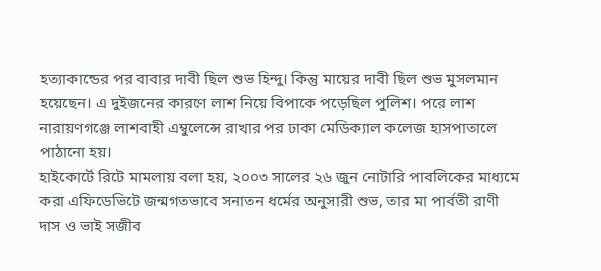হত্যাকান্ডের পর বাবার দাবী ছিল শুভ হিন্দু। কিন্তু মায়ের দাবী ছিল শুভ মুসলমান হয়েছেন। এ দুইজনের কারণে লাশ নিয়ে বিপাকে পড়েছিল পুলিশ। পরে লাশ নারায়ণগঞ্জে লাশবাহী এম্বুলেন্সে রাখার পর ঢাকা মেডিক্যাল কলেজ হাসপাতালে পাঠানো হয়।
হাইকোর্টে রিটে মামলায় বলা হয়, ২০০৩ সালের ২৬ জুন নোটারি পাবলিকের মাধ্যমে করা এফিডেভিটে জন্মগতভাবে সনাতন ধর্মের অনুসারী শুভ, তার মা পার্বতী রাণী দাস ও ভাই সজীব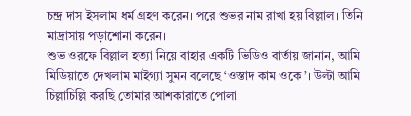চন্দ্র দাস ইসলাম ধর্ম গ্রহণ করেন। পরে শুভর নাম রাখা হয় বিল্লাল। তিনি মাদ্রাসায় পড়াশোনা করেন।
শুভ ওরফে বিল্লাল হত্যা নিয়ে বাহার একটি ভিডিও বার্তায় জানান, আমি মিডিয়াতে দেখলাম মাইগ্যা সুমন বলেছে ‘ওস্তাদ কাম ওকে’। উল্টা আমি চিল্লাচিল্লি করছি তোমার আশকারাতে পোলা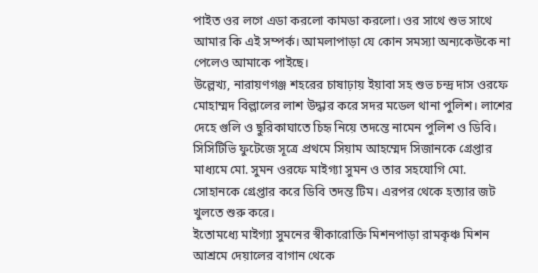পাইত ওর লগে এডা করলো কামডা করলো। ওর সাথে শুভ সাথে আমার কি এই সম্পর্ক। আমলাপাড়া যে কোন সমস্যা অন্যকেউকে না পেলেও আমাকে পাইছে।
উল্লেখ্য, নারায়ণগঞ্জ শহরের চাষাঢ়ায় ইয়াবা সহ শুভ চন্দ্র দাস ওরফে মোহাম্মদ বিল্লালের লাশ উদ্ধার করে সদর মডেল থানা পুলিশ। লাশের দেহে গুলি ও ছুরিকাঘাতে চিহৃ নিয়ে তদন্তে নামেন পুলিশ ও ডিবি। সিসিটিভি ফুটেজে সূত্রে প্রথমে সিয়াম আহম্মেদ সিজানকে গ্রেপ্তার মাধ্যমে মো. সুমন ওরফে মাইগ্যা সুমন ও তার সহযোগি মো. সোহানকে গ্রেপ্তার করে ডিবি তদন্ত টিম। এরপর থেকে হত্যার জট খুলতে শুরু করে।
ইতোমধ্যে মাইগ্যা সুমনের স্বীকারোক্তি মিশনপাড়া রামকৃঞ্চ মিশন আশ্রমে দেয়ালের বাগান থেকে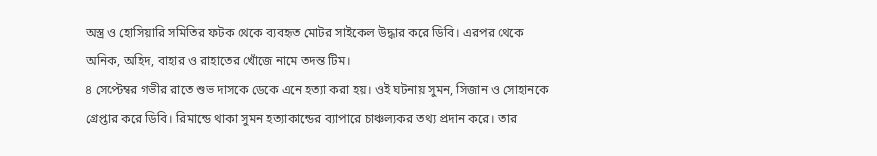অস্ত্র ও হোসিয়ারি সমিতির ফটক থেকে ব্যবহৃত মোটর সাইকেল উদ্ধার করে ডিবি। এরপর থেকে অনিক, অহিদ, বাহার ও রাহাতের খোঁজে নামে তদন্ত টিম।
৪ সেপ্টেম্বর গভীর রাতে শুভ দাসকে ডেকে এনে হত্যা করা হয়। ওই ঘটনায় সুমন, সিজান ও সোহানকে গ্রেপ্তার করে ডিবি। রিমান্ডে থাকা সুমন হত্যাকান্ডের ব্যাপারে চাঞ্চল্যকর তথ্য প্রদান করে। তার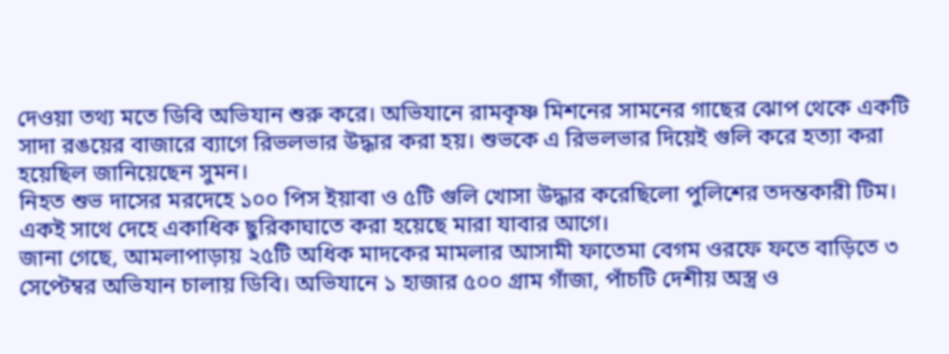দেওয়া তথ্য মতে ডিবি অভিযান শুরু করে। অভিযানে রামকৃষ্ণ মিশনের সামনের গাছের ঝোপ থেকে একটি সাদা রঙয়ের বাজারে ব্যাগে রিভলভার উদ্ধার করা হয়। শুভকে এ রিভলভার দিয়েই গুলি করে হত্যা করা হয়েছিল জানিয়েছেন সুমন।
নিহত শুভ দাসের মরদেহে ১০০ পিস ইয়াবা ও ৫টি গুলি খোসা উদ্ধার করেছিলো পুলিশের তদন্তকারী টিম। একই সাথে দেহে একাধিক ছুরিকাঘাতে করা হয়েছে মারা যাবার আগে।
জানা গেছে, আমলাপাড়ায় ২৫টি অধিক মাদকের মামলার আসামী ফাতেমা বেগম ওরফে ফতে বাড়িতে ৩ সেপ্টেম্বর অভিযান চালায় ডিবি। অভিযানে ১ হাজার ৫০০ গ্রাম গাঁজা, পাঁচটি দেশীয় অস্ত্র ও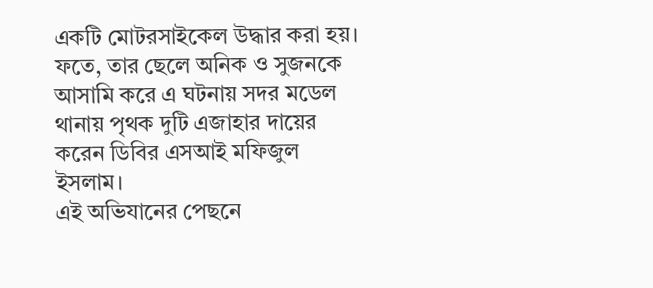একটি মোটরসাইকেল উদ্ধার করা হয়। ফতে, তার ছেলে অনিক ও সুজনকে আসামি করে এ ঘটনায় সদর মডেল থানায় পৃথক দুটি এজাহার দায়ের করেন ডিবির এসআই মফিজুল ইসলাম।
এই অভিযানের পেছনে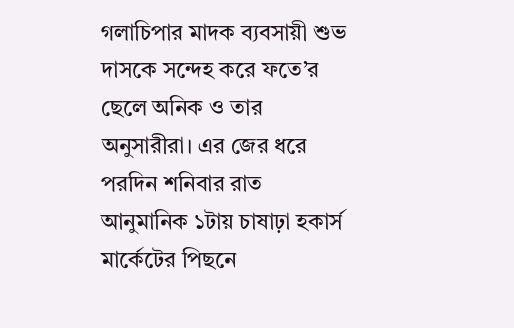গলাচিপার মাদক ব্যবসায়ী শুভ দাসকে সন্দেহ করে ফতে’র ছেলে অনিক ও তার অনুসারীরা। এর জের ধরে পরদিন শনিবার রাত আনুমানিক ১টায় চাষাঢ়া হকার্স মার্কেটের পিছনে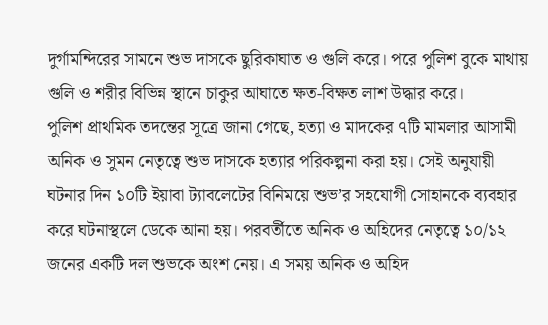দুর্গামন্দিরের সামনে শুভ দাসকে ছুরিকাঘাত ও গুলি করে। পরে পুলিশ বুকে মাথায় গুলি ও শরীর বিভিন্ন স্থানে চাকুর আঘাতে ক্ষত-বিক্ষত লাশ উদ্ধার করে।
পুলিশ প্রাথমিক তদন্তের সূত্রে জানা গেছে, হত্যা ও মাদকের ৭টি মামলার আসামী অনিক ও সুমন নেতৃত্বে শুভ দাসকে হত্যার পরিকল্পনা করা হয়। সেই অনুযায়ী ঘটনার দিন ১০টি ইয়াবা ট্যাবলেটের বিনিময়ে শুভ’র সহযোগী সোহানকে ব্যবহার করে ঘটনাস্থলে ডেকে আনা হয়। পরবর্তীতে অনিক ও অহিদের নেতৃত্বে ১০/১২ জনের একটি দল শুভকে অংশ নেয়। এ সময় অনিক ও অহিদ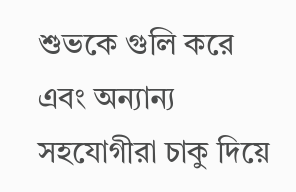শুভকে গুলি করে এবং অন্যান্য সহযোগীরা চাকু দিয়ে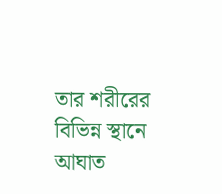তার শরীরের বিভিন্ন স্থানে আঘাত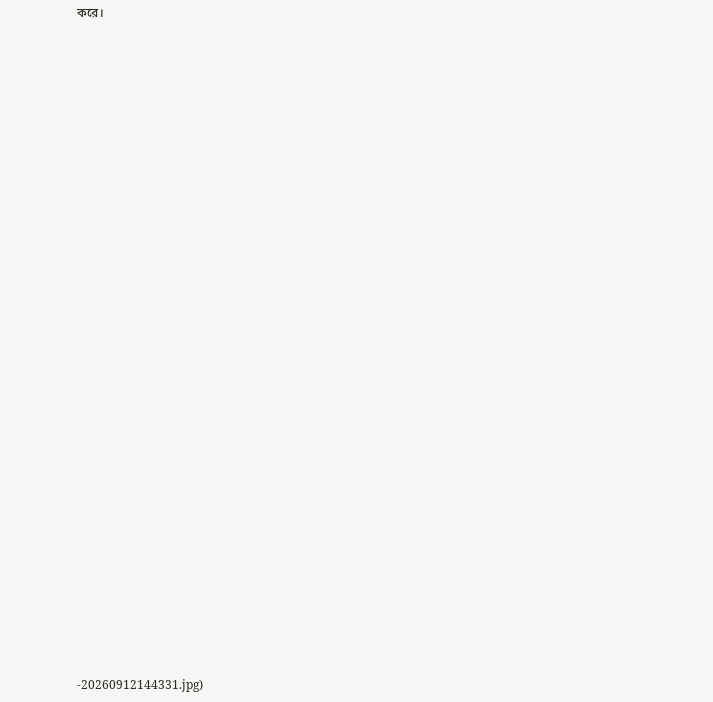করে।































-20260912144331.jpg)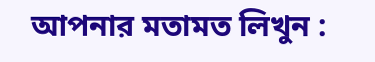আপনার মতামত লিখুন :